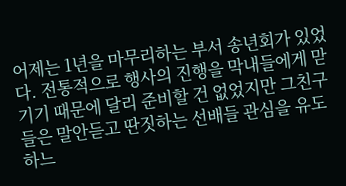어제는 1년을 마무리하는 부서 송년회가 있었다. 전통적으로 행사의 진행을 막내들에게 맏기기 때문에 달리 준비할 건 없었지만 그친구들은 말안듣고 딴짓하는 선배들 관심을 유도하느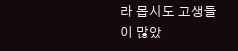라 몹시도 고생들이 많았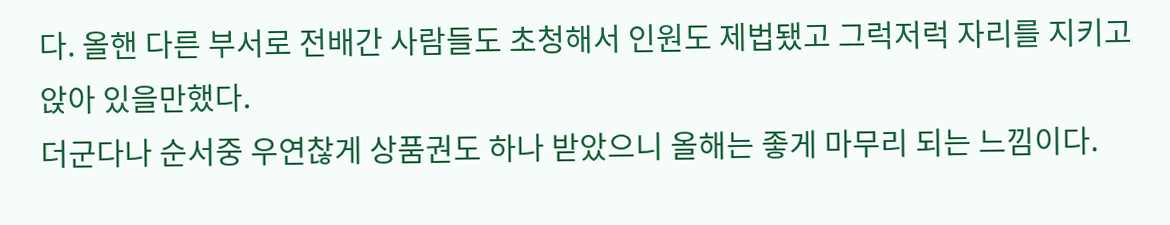다. 올핸 다른 부서로 전배간 사람들도 초청해서 인원도 제법됐고 그럭저럭 자리를 지키고 앉아 있을만했다.
더군다나 순서중 우연찮게 상품권도 하나 받았으니 올해는 좋게 마무리 되는 느낌이다.